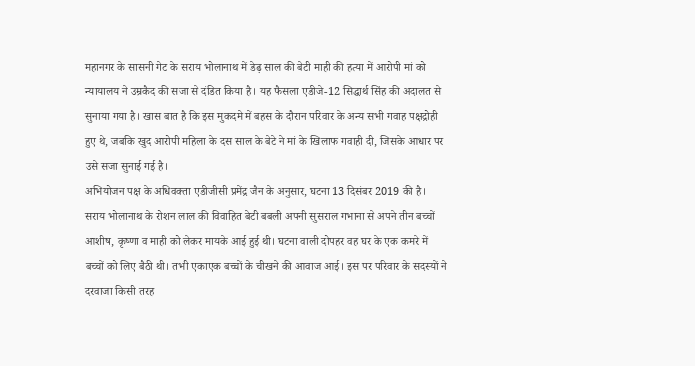महानगर के सासनी गेट के सराय भोलानाथ में डेढ़ साल की बेटी माही की हत्या में आरोपी मां को न्यायालय ने उम्रकैद की सजा से दंडित किया है। यह फैसला एडीजे-12 सिद्धार्थ सिंह की अदालत से सुनाया गया है। खास बात है कि इस मुकदमे में बहस के दौरान परिवार के अन्य सभी गवाह पक्षद्रोही हुए थे, जबकि खुद आरोपी महिला के दस साल के बेटे ने मां के खिलाफ गवाही दी, जिसके आधार पर उसे सजा सुनाई गई है।
अभियोजन पक्ष के अधिवक्ता एडीजीसी प्रमेंद्र जैन के अनुसार, घटना 13 दिसंबर 2019 की है। सराय भोलानाथ के रोशन लाल की विवाहित बेटी बबली अपनी सुसराल गभाना से अपने तीन बच्चों आशीष, कृष्णा व माही को लेकर मायके आई हुई थी। घटना वाली दोपहर वह घर के एक कमरे में बच्चों को लिए बैठी थी। तभी एकाएक बच्चों के चीखने की आवाज आई। इस पर परिवार के सदस्यों ने दरवाजा किसी तरह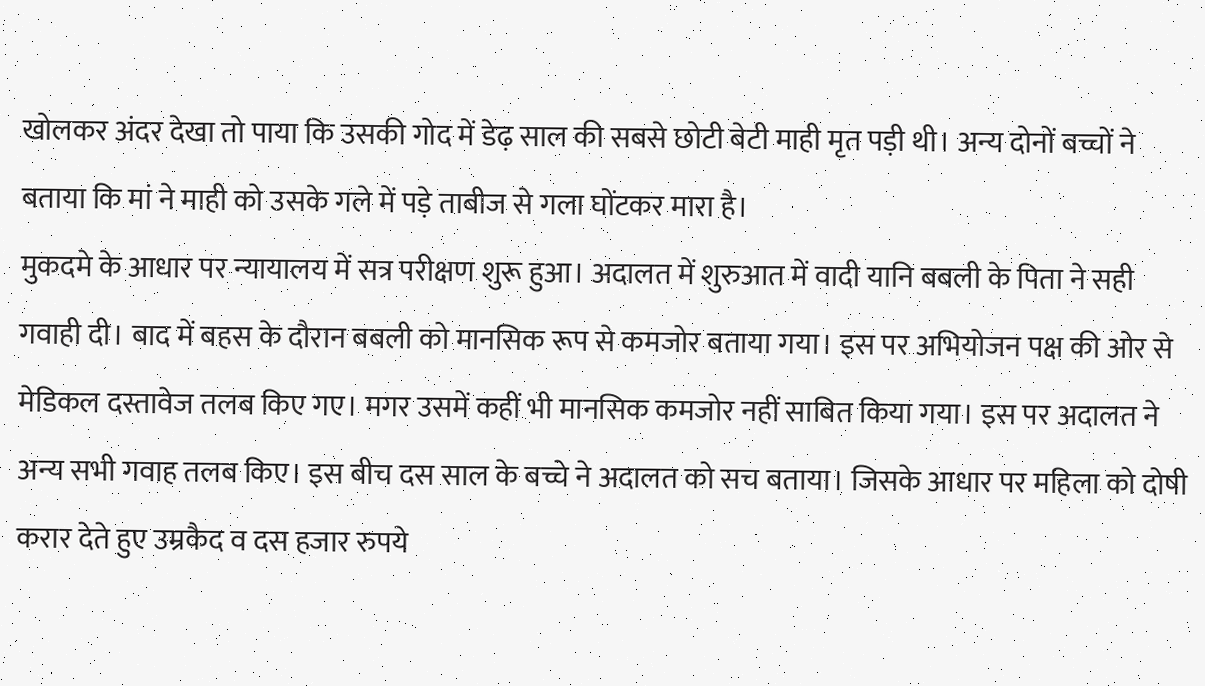खोलकर अंदर देखा तो पाया कि उसकी गोद में डेढ़ साल की सबसे छोटी बेटी माही मृत पड़ी थी। अन्य दोनों बच्चों ने बताया कि मां ने माही को उसके गले में पड़े ताबीज से गला घोंटकर मारा है।
मुकदमे के आधार पर न्यायालय में सत्र परीक्षण शुरू हुआ। अदालत में शुरुआत में वादी यानि बबली के पिता ने सही गवाही दी। बाद में बहस के दौरान बबली को मानसिक रूप से कमजोर बताया गया। इस पर अभियोजन पक्ष की ओर से मेडिकल दस्तावेज तलब किए गए। मगर उसमें कहीं भी मानसिक कमजोर नहीं साबित किया गया। इस पर अदालत ने अन्य सभी गवाह तलब किए। इस बीच दस साल के बच्चे ने अदालत को सच बताया। जिसके आधार पर महिला को दोषी करार देते हुए उम्रकैद व दस हजार रुपये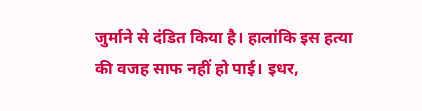जुर्माने से दंडित किया है। हालांकि इस हत्या की वजह साफ नहीं हो पाई। इधर,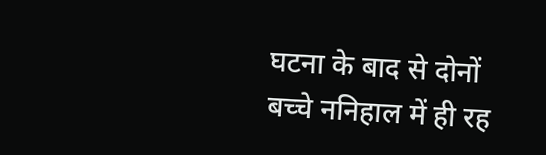घटना के बाद से दोनों बच्चे ननिहाल में ही रह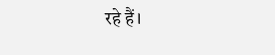रहे हैं।